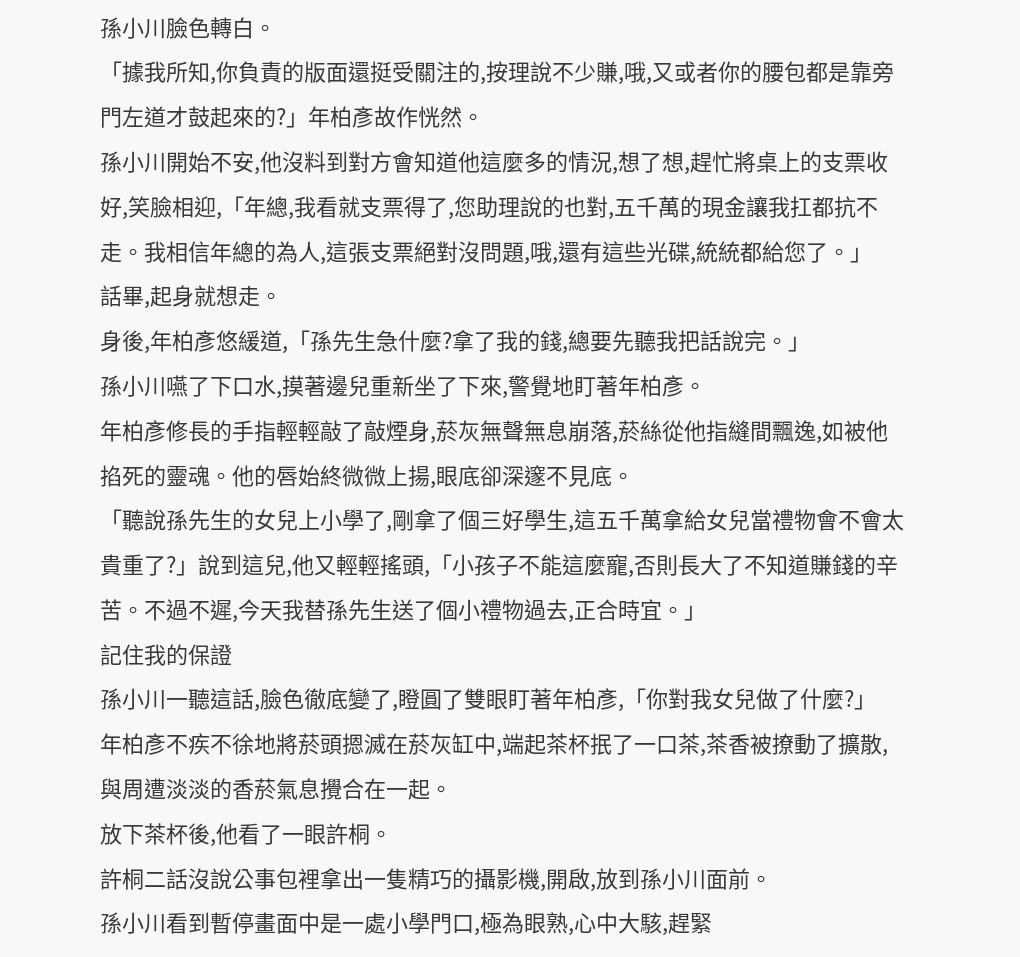孫小川臉色轉白。
「據我所知,你負責的版面還挺受關注的,按理說不少賺,哦,又或者你的腰包都是靠旁門左道才鼓起來的?」年柏彥故作恍然。
孫小川開始不安,他沒料到對方會知道他這麼多的情況,想了想,趕忙將桌上的支票收好,笑臉相迎,「年總,我看就支票得了,您助理說的也對,五千萬的現金讓我扛都抗不走。我相信年總的為人,這張支票絕對沒問題,哦,還有這些光碟,統統都給您了。」
話畢,起身就想走。
身後,年柏彥悠緩道,「孫先生急什麼?拿了我的錢,總要先聽我把話說完。」
孫小川嚥了下口水,摸著邊兒重新坐了下來,警覺地盯著年柏彥。
年柏彥修長的手指輕輕敲了敲煙身,菸灰無聲無息崩落,菸絲從他指縫間飄逸,如被他掐死的靈魂。他的唇始終微微上揚,眼底卻深邃不見底。
「聽說孫先生的女兒上小學了,剛拿了個三好學生,這五千萬拿給女兒當禮物會不會太貴重了?」說到這兒,他又輕輕搖頭,「小孩子不能這麼寵,否則長大了不知道賺錢的辛苦。不過不遲,今天我替孫先生送了個小禮物過去,正合時宜。」
記住我的保證
孫小川一聽這話,臉色徹底變了,瞪圓了雙眼盯著年柏彥,「你對我女兒做了什麼?」
年柏彥不疾不徐地將菸頭摁滅在菸灰缸中,端起茶杯抿了一口茶,茶香被撩動了擴散,與周遭淡淡的香菸氣息攪合在一起。
放下茶杯後,他看了一眼許桐。
許桐二話沒說公事包裡拿出一隻精巧的攝影機,開啟,放到孫小川面前。
孫小川看到暫停畫面中是一處小學門口,極為眼熟,心中大駭,趕緊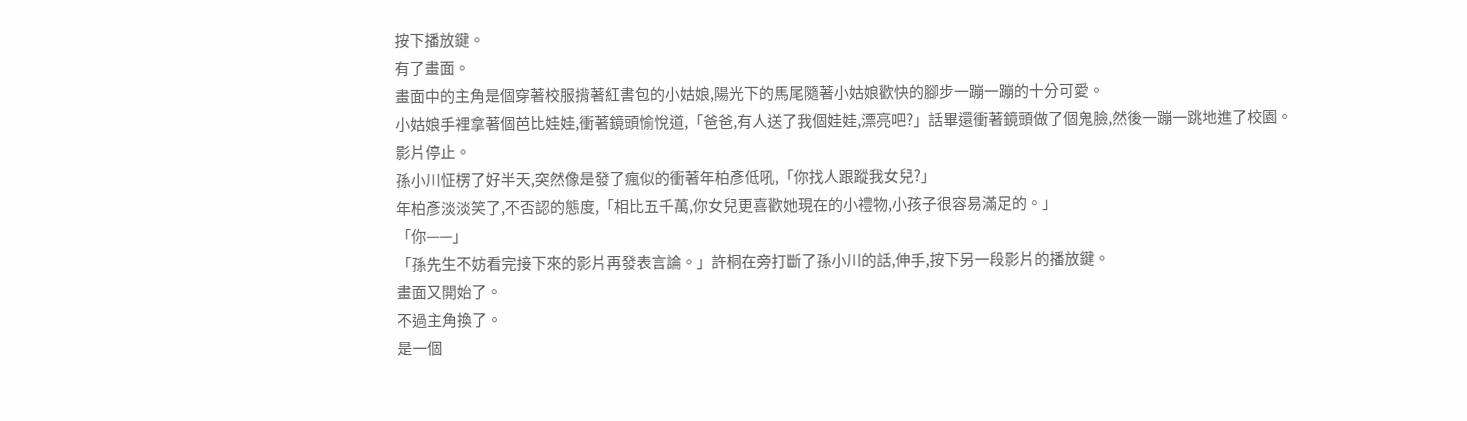按下播放鍵。
有了畫面。
畫面中的主角是個穿著校服揹著紅書包的小姑娘,陽光下的馬尾隨著小姑娘歡快的腳步一蹦一蹦的十分可愛。
小姑娘手裡拿著個芭比娃娃,衝著鏡頭愉悅道,「爸爸,有人送了我個娃娃,漂亮吧?」話畢還衝著鏡頭做了個鬼臉,然後一蹦一跳地進了校園。
影片停止。
孫小川怔楞了好半天,突然像是發了瘋似的衝著年柏彥低吼,「你找人跟蹤我女兒?」
年柏彥淡淡笑了,不否認的態度,「相比五千萬,你女兒更喜歡她現在的小禮物,小孩子很容易滿足的。」
「你——」
「孫先生不妨看完接下來的影片再發表言論。」許桐在旁打斷了孫小川的話,伸手,按下另一段影片的播放鍵。
畫面又開始了。
不過主角換了。
是一個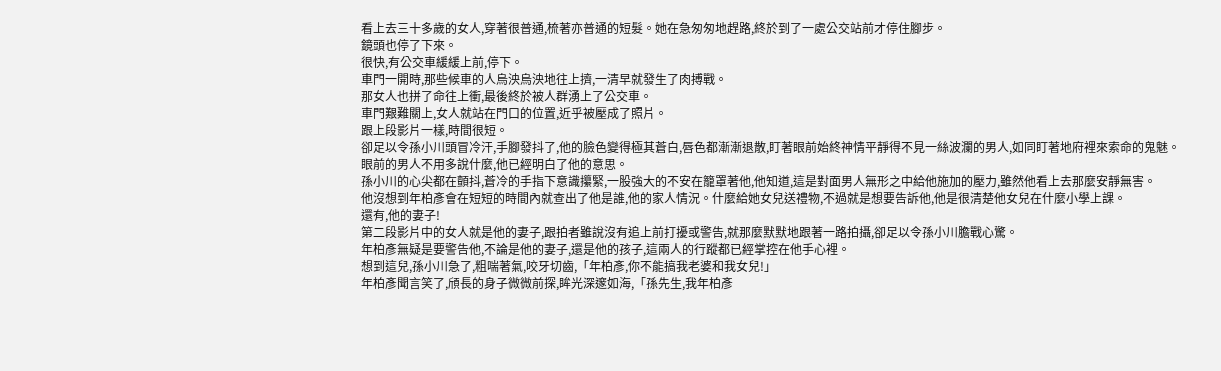看上去三十多歲的女人,穿著很普通,梳著亦普通的短髮。她在急匆匆地趕路,終於到了一處公交站前才停住腳步。
鏡頭也停了下來。
很快,有公交車緩緩上前,停下。
車門一開時,那些候車的人烏泱烏泱地往上擠,一清早就發生了肉搏戰。
那女人也拼了命往上衝,最後終於被人群湧上了公交車。
車門艱難關上,女人就站在門口的位置,近乎被壓成了照片。
跟上段影片一樣,時間很短。
卻足以令孫小川頭冒冷汗,手腳發抖了,他的臉色變得極其蒼白,唇色都漸漸退散,盯著眼前始終神情平靜得不見一絲波瀾的男人,如同盯著地府裡來索命的鬼魅。
眼前的男人不用多說什麼,他已經明白了他的意思。
孫小川的心尖都在顫抖,蒼冷的手指下意識攥緊,一股強大的不安在籠罩著他,他知道,這是對面男人無形之中給他施加的壓力,雖然他看上去那麼安靜無害。
他沒想到年柏彥會在短短的時間內就查出了他是誰,他的家人情況。什麼給她女兒送禮物,不過就是想要告訴他,他是很清楚他女兒在什麼小學上課。
還有,他的妻子!
第二段影片中的女人就是他的妻子,跟拍者雖說沒有追上前打擾或警告,就那麼默默地跟著一路拍攝,卻足以令孫小川膽戰心驚。
年柏彥無疑是要警告他,不論是他的妻子,還是他的孩子,這兩人的行蹤都已經掌控在他手心裡。
想到這兒,孫小川急了,粗喘著氣,咬牙切齒,「年柏彥,你不能搞我老婆和我女兒!」
年柏彥聞言笑了,頎長的身子微微前探,眸光深邃如海,「孫先生,我年柏彥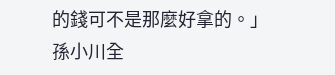的錢可不是那麼好拿的。」
孫小川全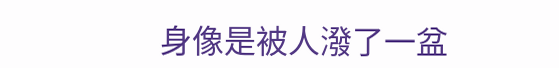身像是被人潑了一盆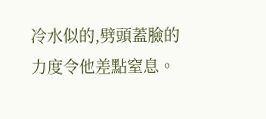冷水似的,劈頭蓋臉的力度令他差點窒息。